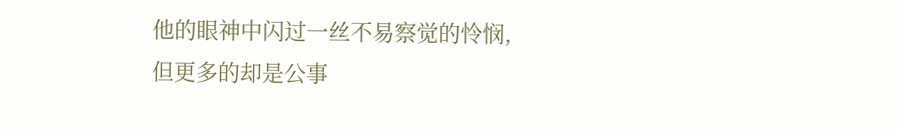他的眼神中闪过一丝不易察觉的怜悯,但更多的却是公事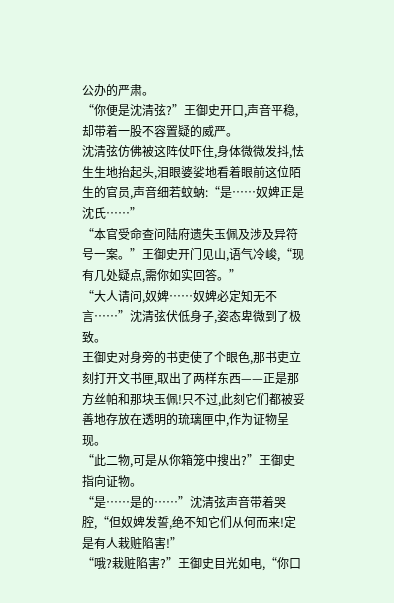公办的严肃。
“你便是沈清弦?”王御史开口,声音平稳,却带着一股不容置疑的威严。
沈清弦仿佛被这阵仗吓住,身体微微发抖,怯生生地抬起头,泪眼婆娑地看着眼前这位陌生的官员,声音细若蚊蚋:“是……奴婢正是沈氏……”
“本官受命查问陆府遗失玉佩及涉及异符号一案。”王御史开门见山,语气冷峻,“现有几处疑点,需你如实回答。”
“大人请问,奴婢……奴婢必定知无不言……”沈清弦伏低身子,姿态卑微到了极致。
王御史对身旁的书吏使了个眼色,那书吏立刻打开文书匣,取出了两样东西——正是那方丝帕和那块玉佩!只不过,此刻它们都被妥善地存放在透明的琉璃匣中,作为证物呈现。
“此二物,可是从你箱笼中搜出?”王御史指向证物。
“是……是的……”沈清弦声音带着哭腔,“但奴婢发誓,绝不知它们从何而来!定是有人栽赃陷害!”
“哦?栽赃陷害?”王御史目光如电,“你口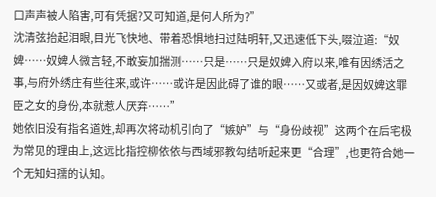口声声被人陷害,可有凭据?又可知道,是何人所为?”
沈清弦抬起泪眼,目光飞快地、带着恐惧地扫过陆明轩,又迅速低下头,啜泣道:“奴婢……奴婢人微言轻,不敢妄加揣测……只是……只是奴婢入府以来,唯有因绣活之事,与府外绣庄有些往来,或许……或许是因此碍了谁的眼……又或者,是因奴婢这罪臣之女的身份,本就惹人厌弃……”
她依旧没有指名道姓,却再次将动机引向了“嫉妒”与“身份歧视”这两个在后宅极为常见的理由上,这远比指控柳依依与西域邪教勾结听起来更“合理”,也更符合她一个无知妇孺的认知。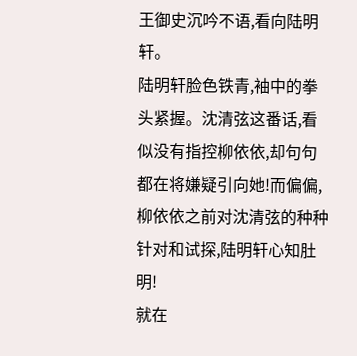王御史沉吟不语,看向陆明轩。
陆明轩脸色铁青,袖中的拳头紧握。沈清弦这番话,看似没有指控柳依依,却句句都在将嫌疑引向她!而偏偏,柳依依之前对沈清弦的种种针对和试探,陆明轩心知肚明!
就在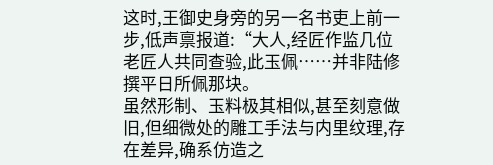这时,王御史身旁的另一名书吏上前一步,低声禀报道:“大人,经匠作监几位老匠人共同查验,此玉佩……并非陆修撰平日所佩那块。
虽然形制、玉料极其相似,甚至刻意做旧,但细微处的雕工手法与内里纹理,存在差异,确系仿造之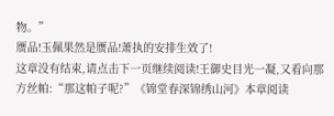物。”
赝品!玉佩果然是赝品!萧执的安排生效了!
这章没有结束,请点击下一页继续阅读!王御史目光一凝,又看向那方丝帕:“那这帕子呢?”《锦堂春深锦绣山河》本章阅读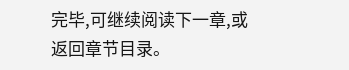完毕,可继续阅读下一章,或返回章节目录。